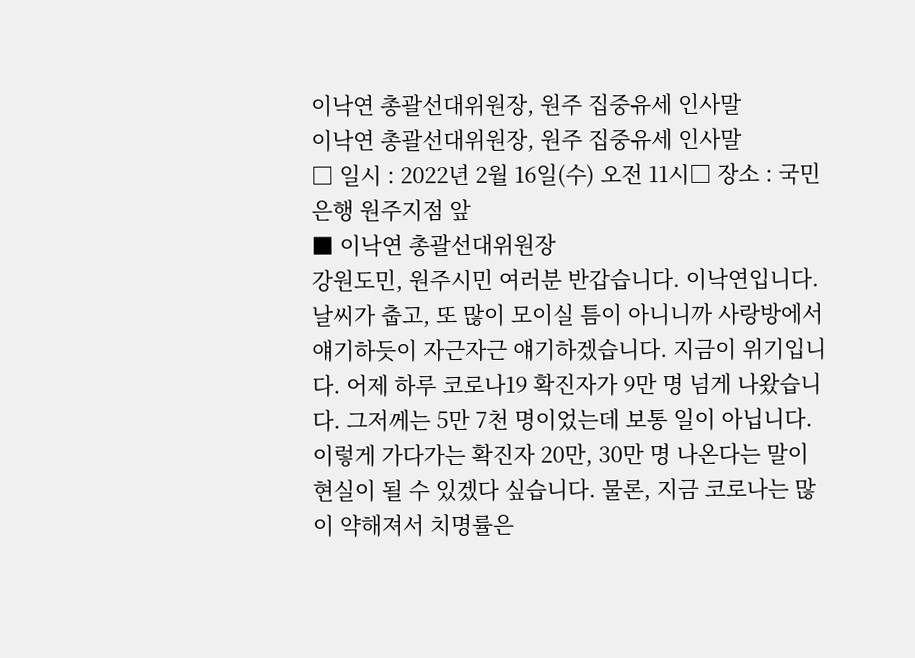이낙연 총괄선대위원장, 원주 집중유세 인사말
이낙연 총괄선대위원장, 원주 집중유세 인사말
□ 일시 : 2022년 2월 16일(수) 오전 11시□ 장소 : 국민은행 원주지점 앞
■ 이낙연 총괄선대위원장
강원도민, 원주시민 여러분 반갑습니다. 이낙연입니다. 날씨가 춥고, 또 많이 모이실 틈이 아니니까 사랑방에서 얘기하듯이 자근자근 얘기하겠습니다. 지금이 위기입니다. 어제 하루 코로나19 확진자가 9만 명 넘게 나왔습니다. 그저께는 5만 7천 명이었는데 보통 일이 아닙니다. 이렇게 가다가는 확진자 20만, 30만 명 나온다는 말이 현실이 될 수 있겠다 싶습니다. 물론, 지금 코로나는 많이 약해져서 치명률은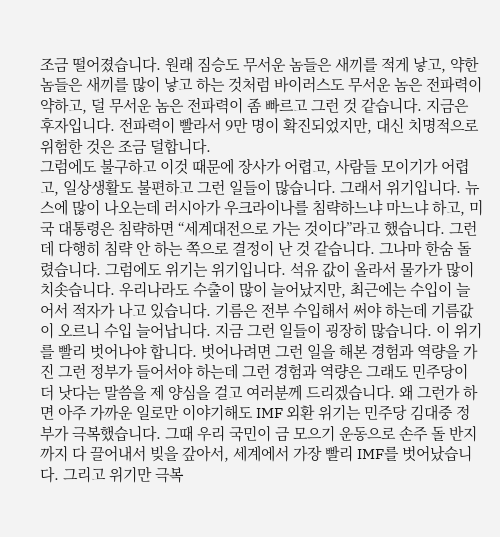조금 떨어졌습니다. 원래 짐승도 무서운 놈들은 새끼를 적게 낳고, 약한 놈들은 새끼를 많이 낳고 하는 것처럼 바이러스도 무서운 놈은 전파력이 약하고, 덜 무서운 놈은 전파력이 좀 빠르고 그런 것 같습니다. 지금은 후자입니다. 전파력이 빨라서 9만 명이 확진되었지만, 대신 치명적으로 위험한 것은 조금 덜합니다.
그럼에도 불구하고 이것 때문에 장사가 어렵고, 사람들 모이기가 어렵고, 일상생활도 불편하고 그런 일들이 많습니다. 그래서 위기입니다. 뉴스에 많이 나오는데 러시아가 우크라이나를 침략하느냐 마느냐 하고, 미국 대통령은 침략하면 “세계대전으로 가는 것이다”라고 했습니다. 그런데 다행히 침략 안 하는 쪽으로 결정이 난 것 같습니다. 그나마 한숨 돌렸습니다. 그럼에도 위기는 위기입니다. 석유 값이 올라서 물가가 많이 치솟습니다. 우리나라도 수출이 많이 늘어났지만, 최근에는 수입이 늘어서 적자가 나고 있습니다. 기름은 전부 수입해서 써야 하는데 기름값이 오르니 수입 늘어납니다. 지금 그런 일들이 굉장히 많습니다. 이 위기를 빨리 벗어나야 합니다. 벗어나려면 그런 일을 해본 경험과 역량을 가진 그런 정부가 들어서야 하는데 그런 경험과 역량은 그래도 민주당이 더 낫다는 말씀을 제 양심을 걸고 여러분께 드리겠습니다. 왜 그런가 하면 아주 가까운 일로만 이야기해도 IMF 외환 위기는 민주당 김대중 정부가 극복했습니다. 그때 우리 국민이 금 모으기 운동으로 손주 돌 반지까지 다 끌어내서 빚을 갚아서, 세계에서 가장 빨리 IMF를 벗어났습니다. 그리고 위기만 극복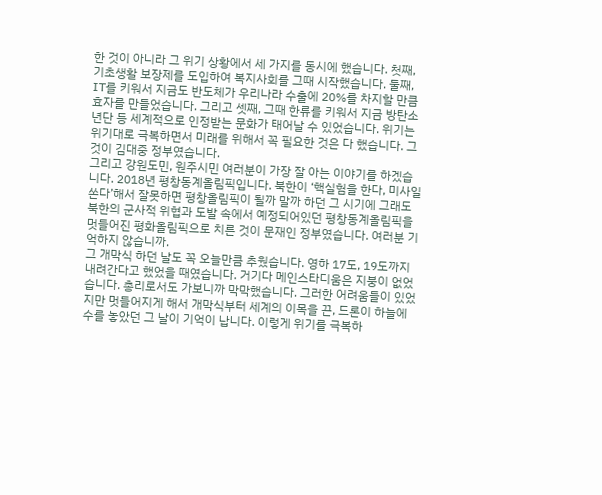한 것이 아니라 그 위기 상황에서 세 가지를 동시에 했습니다. 첫째, 기초생활 보장제를 도입하여 복지사회를 그때 시작했습니다. 둘째, IT를 키워서 지금도 반도체가 우리나라 수출에 20%를 차지할 만큼 효자를 만들었습니다. 그리고 셋째, 그때 한류를 키워서 지금 방탄소년단 등 세계적으로 인정받는 문화가 태어날 수 있었습니다. 위기는 위기대로 극복하면서 미래를 위해서 꼭 필요한 것은 다 했습니다. 그것이 김대중 정부였습니다.
그리고 강원도민, 원주시민 여러분이 가장 잘 아는 이야기를 하겠습니다. 2018년 평창동계올림픽입니다. 북한이 ‘핵실험을 한다, 미사일 쏜다’해서 잘못하면 평창올림픽이 될까 말까 하던 그 시기에 그래도 북한의 군사적 위협과 도발 속에서 예정되어있던 평창동계올림픽을 멋들어진 평화올림픽으로 치른 것이 문재인 정부였습니다. 여러분 기억하지 않습니까.
그 개막식 하던 날도 꼭 오늘만큼 추웠습니다. 영하 17도, 19도까지 내려간다고 했었을 때였습니다. 거기다 메인스타디움은 지붕이 없었습니다. 총리로서도 가보니까 막막했습니다. 그러한 어려움들이 있었지만 멋들어지게 해서 개막식부터 세계의 이목을 끈, 드론이 하늘에 수를 놓았던 그 날이 기억이 납니다. 이렇게 위기를 극복하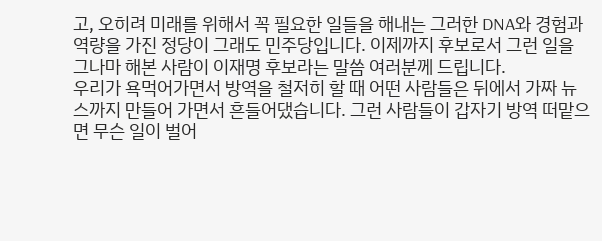고, 오히려 미래를 위해서 꼭 필요한 일들을 해내는 그러한 DNA와 경험과 역량을 가진 정당이 그래도 민주당입니다. 이제까지 후보로서 그런 일을 그나마 해본 사람이 이재명 후보라는 말씀 여러분께 드립니다.
우리가 욕먹어가면서 방역을 철저히 할 때 어떤 사람들은 뒤에서 가짜 뉴스까지 만들어 가면서 흔들어댔습니다. 그런 사람들이 갑자기 방역 떠맡으면 무슨 일이 벌어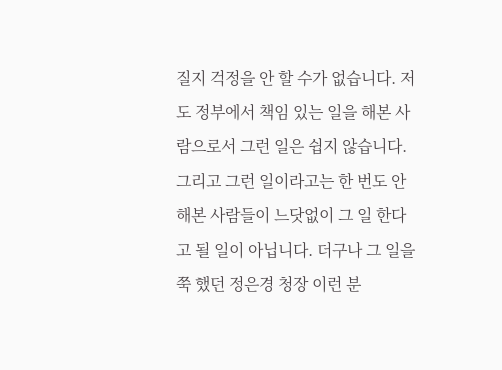질지 걱정을 안 할 수가 없습니다. 저도 정부에서 책임 있는 일을 해본 사람으로서 그런 일은 쉽지 않습니다. 그리고 그런 일이라고는 한 번도 안 해본 사람들이 느닷없이 그 일 한다고 될 일이 아닙니다. 더구나 그 일을 쭉 했던 정은경 청장 이런 분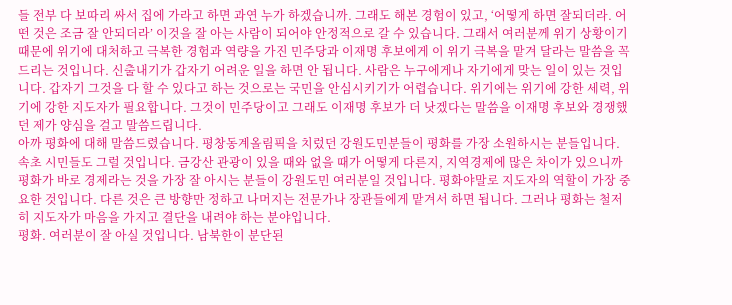들 전부 다 보따리 싸서 집에 가라고 하면 과연 누가 하겠습니까. 그래도 해본 경험이 있고, ‘어떻게 하면 잘되더라. 어떤 것은 조금 잘 안되더라’ 이것을 잘 아는 사람이 되어야 안정적으로 갈 수 있습니다. 그래서 여러분께 위기 상황이기 때문에 위기에 대처하고 극복한 경험과 역량을 가진 민주당과 이재명 후보에게 이 위기 극복을 맡겨 달라는 말씀을 꼭 드리는 것입니다. 신출내기가 갑자기 어려운 일을 하면 안 됩니다. 사람은 누구에게나 자기에게 맞는 일이 있는 것입니다. 갑자기 그것을 다 할 수 있다고 하는 것으로는 국민을 안심시키기가 어렵습니다. 위기에는 위기에 강한 세력, 위기에 강한 지도자가 필요합니다. 그것이 민주당이고 그래도 이재명 후보가 더 낫겠다는 말씀을 이재명 후보와 경쟁했던 제가 양심을 걸고 말씀드립니다.
아까 평화에 대해 말씀드렸습니다. 평창동계올림픽을 치렀던 강원도민분들이 평화를 가장 소원하시는 분들입니다. 속초 시민들도 그럴 것입니다. 금강산 관광이 있을 때와 없을 때가 어떻게 다른지, 지역경제에 많은 차이가 있으니까 평화가 바로 경제라는 것을 가장 잘 아시는 분들이 강원도민 여러분일 것입니다. 평화야말로 지도자의 역할이 가장 중요한 것입니다. 다른 것은 큰 방향만 정하고 나머지는 전문가나 장관들에게 맡겨서 하면 됩니다. 그러나 평화는 철저히 지도자가 마음을 가지고 결단을 내려야 하는 분야입니다.
평화. 여러분이 잘 아실 것입니다. 남북한이 분단된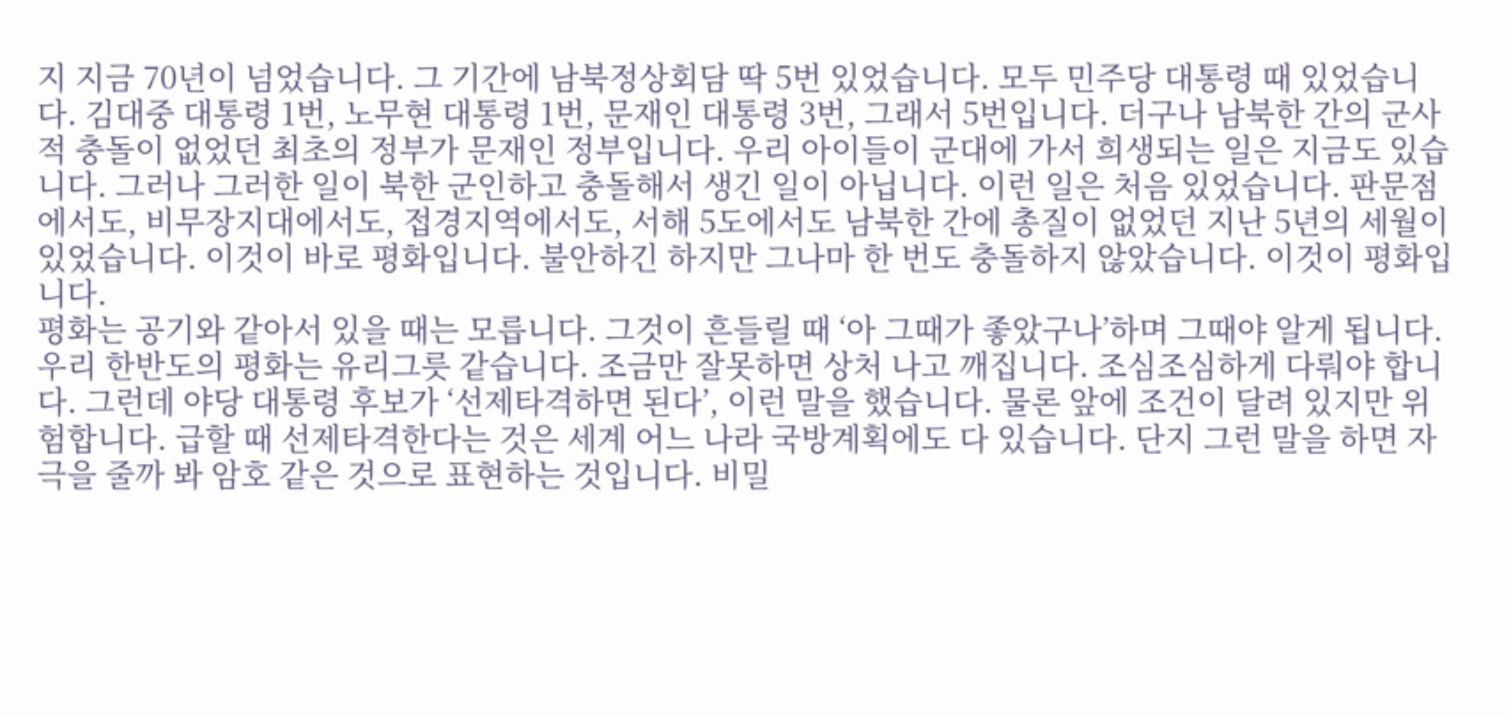지 지금 70년이 넘었습니다. 그 기간에 남북정상회담 딱 5번 있었습니다. 모두 민주당 대통령 때 있었습니다. 김대중 대통령 1번, 노무현 대통령 1번, 문재인 대통령 3번, 그래서 5번입니다. 더구나 남북한 간의 군사적 충돌이 없었던 최초의 정부가 문재인 정부입니다. 우리 아이들이 군대에 가서 희생되는 일은 지금도 있습니다. 그러나 그러한 일이 북한 군인하고 충돌해서 생긴 일이 아닙니다. 이런 일은 처음 있었습니다. 판문점에서도, 비무장지대에서도, 접경지역에서도, 서해 5도에서도 남북한 간에 총질이 없었던 지난 5년의 세월이 있었습니다. 이것이 바로 평화입니다. 불안하긴 하지만 그나마 한 번도 충돌하지 않았습니다. 이것이 평화입니다.
평화는 공기와 같아서 있을 때는 모릅니다. 그것이 흔들릴 때 ‘아 그때가 좋았구나’하며 그때야 알게 됩니다. 우리 한반도의 평화는 유리그릇 같습니다. 조금만 잘못하면 상처 나고 깨집니다. 조심조심하게 다뤄야 합니다. 그런데 야당 대통령 후보가 ‘선제타격하면 된다’, 이런 말을 했습니다. 물론 앞에 조건이 달려 있지만 위험합니다. 급할 때 선제타격한다는 것은 세계 어느 나라 국방계획에도 다 있습니다. 단지 그런 말을 하면 자극을 줄까 봐 암호 같은 것으로 표현하는 것입니다. 비밀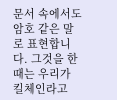문서 속에서도 암호 같은 말로 표현합니다. 그것을 한때는 우리가 킬체인라고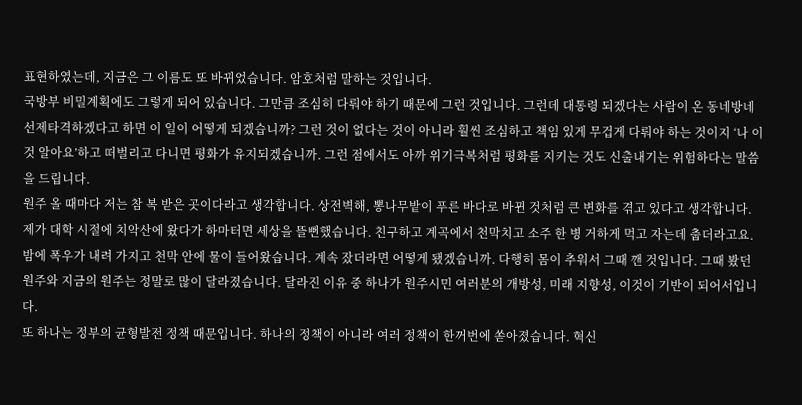표현하였는데, 지금은 그 이름도 또 바뀌었습니다. 암호처럼 말하는 것입니다.
국방부 비밀계획에도 그렇게 되어 있습니다. 그만큼 조심히 다뤄야 하기 때문에 그런 것입니다. 그런데 대통령 되겠다는 사람이 온 동네방네 선제타격하겠다고 하면 이 일이 어떻게 되겠습니까? 그런 것이 없다는 것이 아니라 훨씬 조심하고 책임 있게 무겁게 다뤄야 하는 것이지 ‘나 이것 알아요’하고 떠벌리고 다니면 평화가 유지되겠습니까. 그런 점에서도 아까 위기극복처럼 평화를 지키는 것도 신출내기는 위험하다는 말씀을 드립니다.
원주 올 때마다 저는 참 복 받은 곳이다라고 생각합니다. 상전벽해, 뽕나무밭이 푸른 바다로 바뀐 것처럼 큰 변화를 겪고 있다고 생각합니다. 제가 대학 시절에 치악산에 왔다가 하마터면 세상을 뜰뻔했습니다. 친구하고 계곡에서 천막치고 소주 한 병 거하게 먹고 자는데 춥더라고요. 밤에 폭우가 내려 가지고 천막 안에 물이 들어왔습니다. 계속 잤더라면 어떻게 됐겠습니까. 다행히 몸이 추워서 그때 깬 것입니다. 그때 봤던 원주와 지금의 원주는 정말로 많이 달라졌습니다. 달라진 이유 중 하나가 원주시민 여러분의 개방성, 미래 지향성, 이것이 기반이 되어서입니다.
또 하나는 정부의 균형발전 정책 때문입니다. 하나의 정책이 아니라 여러 정책이 한꺼번에 쏟아졌습니다. 혁신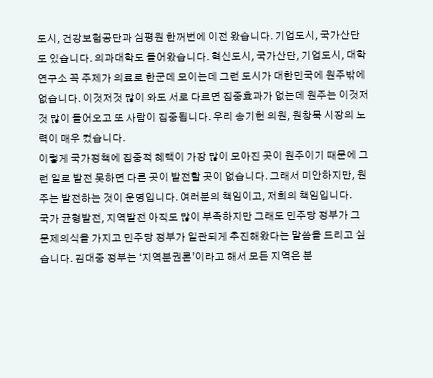도시, 건강보험공단과 심평원 한꺼번에 이전 왔습니다. 기업도시, 국가산단도 있습니다. 의과대학도 들어왔습니다. 혁신도시, 국가산단, 기업도시, 대학 연구소 꼭 주제가 의료로 한군데 모이는데 그런 도시가 대한민국에 원주밖에 없습니다. 이것저것 많이 와도 서로 다르면 집중효과가 없는데 원주는 이것저것 많이 들어오고 또 사람이 집중됩니다. 우리 송기헌 의원, 원창묵 시장의 노력이 매우 컸습니다.
이렇게 국가정책에 집중적 혜택이 가장 많이 모아진 곳이 원주이기 때문에 그런 일로 발전 못하면 다른 곳이 발전할 곳이 없습니다. 그래서 미안하지만, 원주는 발전하는 것이 운명입니다. 여러분의 책임이고, 저희의 책임입니다.
국가 균형발전, 지역발전 아직도 많이 부족하지만 그래도 민주당 정부가 그 문제의식을 가지고 민주당 정부가 일관되게 추진해왔다는 말씀을 드리고 싶습니다. 김대중 정부는 ‘지역분권론’이라고 해서 모든 지역은 분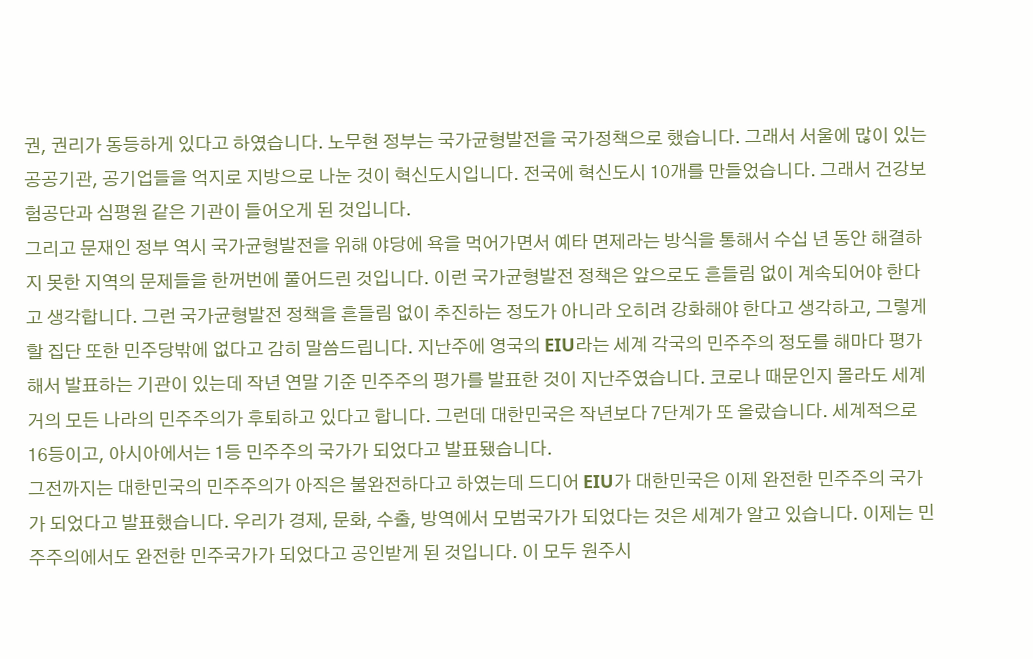권, 권리가 동등하게 있다고 하였습니다. 노무현 정부는 국가균형발전을 국가정책으로 했습니다. 그래서 서울에 많이 있는 공공기관, 공기업들을 억지로 지방으로 나눈 것이 혁신도시입니다. 전국에 혁신도시 10개를 만들었습니다. 그래서 건강보험공단과 심평원 같은 기관이 들어오게 된 것입니다.
그리고 문재인 정부 역시 국가균형발전을 위해 야당에 욕을 먹어가면서 예타 면제라는 방식을 통해서 수십 년 동안 해결하지 못한 지역의 문제들을 한꺼번에 풀어드린 것입니다. 이런 국가균형발전 정책은 앞으로도 흔들림 없이 계속되어야 한다고 생각합니다. 그런 국가균형발전 정책을 흔들림 없이 추진하는 정도가 아니라 오히려 강화해야 한다고 생각하고, 그렇게 할 집단 또한 민주당밖에 없다고 감히 말씀드립니다. 지난주에 영국의 EIU라는 세계 각국의 민주주의 정도를 해마다 평가해서 발표하는 기관이 있는데 작년 연말 기준 민주주의 평가를 발표한 것이 지난주였습니다. 코로나 때문인지 몰라도 세계 거의 모든 나라의 민주주의가 후퇴하고 있다고 합니다. 그런데 대한민국은 작년보다 7단계가 또 올랐습니다. 세계적으로 16등이고, 아시아에서는 1등 민주주의 국가가 되었다고 발표됐습니다.
그전까지는 대한민국의 민주주의가 아직은 불완전하다고 하였는데 드디어 EIU가 대한민국은 이제 완전한 민주주의 국가가 되었다고 발표했습니다. 우리가 경제, 문화, 수출, 방역에서 모범국가가 되었다는 것은 세계가 알고 있습니다. 이제는 민주주의에서도 완전한 민주국가가 되었다고 공인받게 된 것입니다. 이 모두 원주시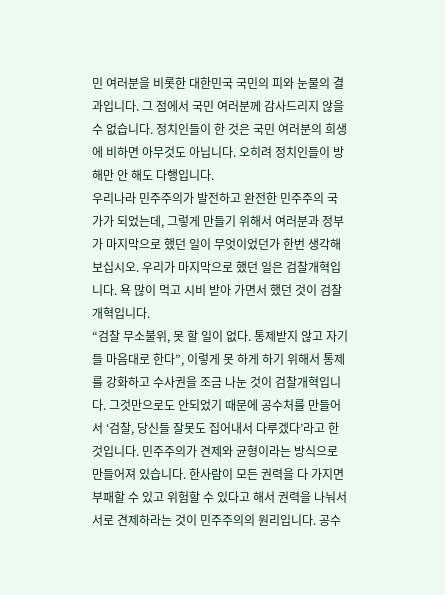민 여러분을 비롯한 대한민국 국민의 피와 눈물의 결과입니다. 그 점에서 국민 여러분께 감사드리지 않을 수 없습니다. 정치인들이 한 것은 국민 여러분의 희생에 비하면 아무것도 아닙니다. 오히려 정치인들이 방해만 안 해도 다행입니다.
우리나라 민주주의가 발전하고 완전한 민주주의 국가가 되었는데, 그렇게 만들기 위해서 여러분과 정부가 마지막으로 했던 일이 무엇이었던가 한번 생각해 보십시오. 우리가 마지막으로 했던 일은 검찰개혁입니다. 욕 많이 먹고 시비 받아 가면서 했던 것이 검찰개혁입니다.
“검찰 무소불위, 못 할 일이 없다. 통제받지 않고 자기들 마음대로 한다”, 이렇게 못 하게 하기 위해서 통제를 강화하고 수사권을 조금 나눈 것이 검찰개혁입니다. 그것만으로도 안되었기 때문에 공수처를 만들어서 ‘검찰, 당신들 잘못도 집어내서 다루겠다’라고 한 것입니다. 민주주의가 견제와 균형이라는 방식으로 만들어져 있습니다. 한사람이 모든 권력을 다 가지면 부패할 수 있고 위험할 수 있다고 해서 권력을 나눠서 서로 견제하라는 것이 민주주의의 원리입니다. 공수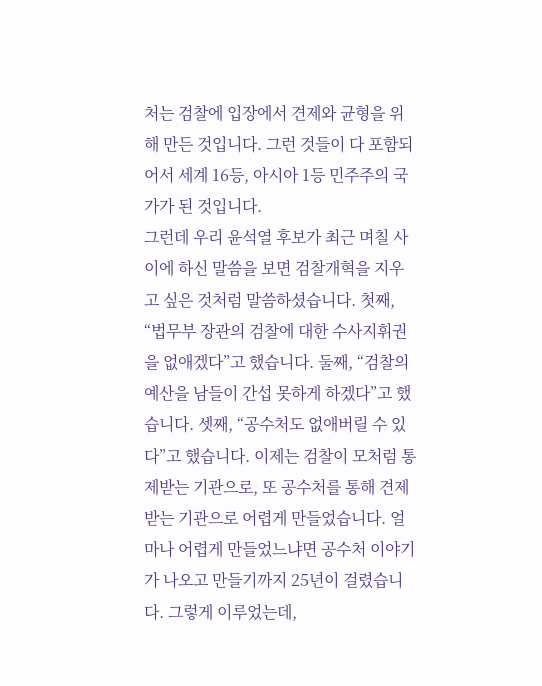처는 검찰에 입장에서 견제와 균형을 위해 만든 것입니다. 그런 것들이 다 포함되어서 세계 16등, 아시아 1등 민주주의 국가가 된 것입니다.
그런데 우리 윤석열 후보가 최근 며칠 사이에 하신 말씀을 보면 검찰개혁을 지우고 싶은 것처럼 말씀하셨습니다. 첫째, “법무부 장관의 검찰에 대한 수사지휘권을 없애겠다”고 했습니다. 둘째, “검찰의 예산을 남들이 간섭 못하게 하겠다”고 했습니다. 셋째, “공수처도 없애버릴 수 있다”고 했습니다. 이제는 검찰이 모처럼 통제받는 기관으로, 또 공수처를 통해 견제받는 기관으로 어렵게 만들었습니다. 얼마나 어렵게 만들었느냐면 공수처 이야기가 나오고 만들기까지 25년이 걸렸습니다. 그렇게 이루었는데,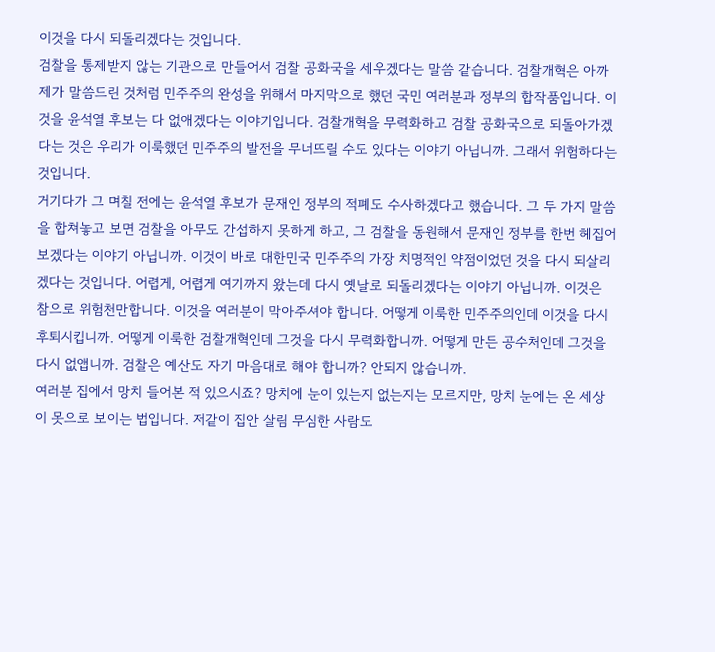이것을 다시 되돌리겠다는 것입니다.
검찰을 통제받지 않는 기관으로 만들어서 검찰 공화국을 세우겠다는 말씀 같습니다. 검찰개혁은 아까 제가 말씀드린 것처럼 민주주의 완성을 위해서 마지막으로 했던 국민 여러분과 정부의 합작품입니다. 이것을 윤석열 후보는 다 없애겠다는 이야기입니다. 검찰개혁을 무력화하고 검찰 공화국으로 되돌아가겠다는 것은 우리가 이룩했던 민주주의 발전을 무너뜨릴 수도 있다는 이야기 아닙니까. 그래서 위험하다는 것입니다.
거기다가 그 며칠 전에는 윤석열 후보가 문재인 정부의 적폐도 수사하겠다고 했습니다. 그 두 가지 말씀을 합쳐놓고 보면 검찰을 아무도 간섭하지 못하게 하고, 그 검찰을 동원해서 문재인 정부를 한번 헤집어 보겠다는 이야기 아닙니까. 이것이 바로 대한민국 민주주의 가장 치명적인 약점이었던 것을 다시 되살리겠다는 것입니다. 어렵게, 어렵게 여기까지 왔는데 다시 옛날로 되돌리겠다는 이야기 아닙니까. 이것은 참으로 위험천만합니다. 이것을 여러분이 막아주셔야 합니다. 어떻게 이룩한 민주주의인데 이것을 다시 후퇴시킵니까. 어떻게 이룩한 검찰개혁인데 그것을 다시 무력화합니까. 어떻게 만든 공수처인데 그것을 다시 없앱니까. 검찰은 예산도 자기 마음대로 해야 합니까? 안되지 않습니까.
여러분 집에서 망치 들어본 적 있으시죠? 망치에 눈이 있는지 없는지는 모르지만, 망치 눈에는 온 세상이 못으로 보이는 법입니다. 저같이 집안 살림 무심한 사람도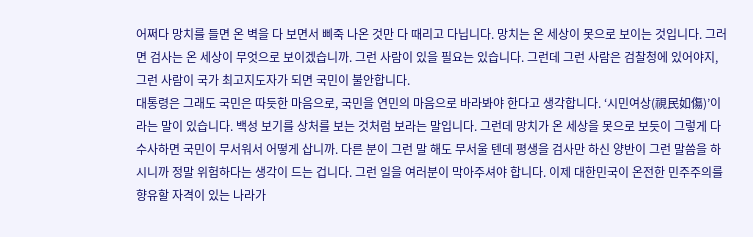어쩌다 망치를 들면 온 벽을 다 보면서 삐죽 나온 것만 다 때리고 다닙니다. 망치는 온 세상이 못으로 보이는 것입니다. 그러면 검사는 온 세상이 무엇으로 보이겠습니까. 그런 사람이 있을 필요는 있습니다. 그런데 그런 사람은 검찰청에 있어야지, 그런 사람이 국가 최고지도자가 되면 국민이 불안합니다.
대통령은 그래도 국민은 따듯한 마음으로, 국민을 연민의 마음으로 바라봐야 한다고 생각합니다. ‘시민여상(視民如傷)’이라는 말이 있습니다. 백성 보기를 상처를 보는 것처럼 보라는 말입니다. 그런데 망치가 온 세상을 못으로 보듯이 그렇게 다 수사하면 국민이 무서워서 어떻게 삽니까. 다른 분이 그런 말 해도 무서울 텐데 평생을 검사만 하신 양반이 그런 말씀을 하시니까 정말 위험하다는 생각이 드는 겁니다. 그런 일을 여러분이 막아주셔야 합니다. 이제 대한민국이 온전한 민주주의를 향유할 자격이 있는 나라가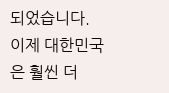되었습니다. 이제 대한민국은 훨씬 더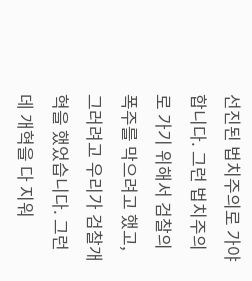선진된 법치주의로 가야 합니다. 그런 법치주의로 가기 위해서 검찰의 폭주를 막으려고 했고, 그러려고 우리가 검찰개혁을 했었습니다. 그런데 개혁을 다 지워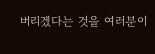버리겠다는 것을 여러분이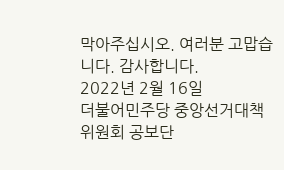막아주십시오. 여러분 고맙습니다. 감사합니다.
2022년 2월 16일
더불어민주당 중앙선거대책위원회 공보단